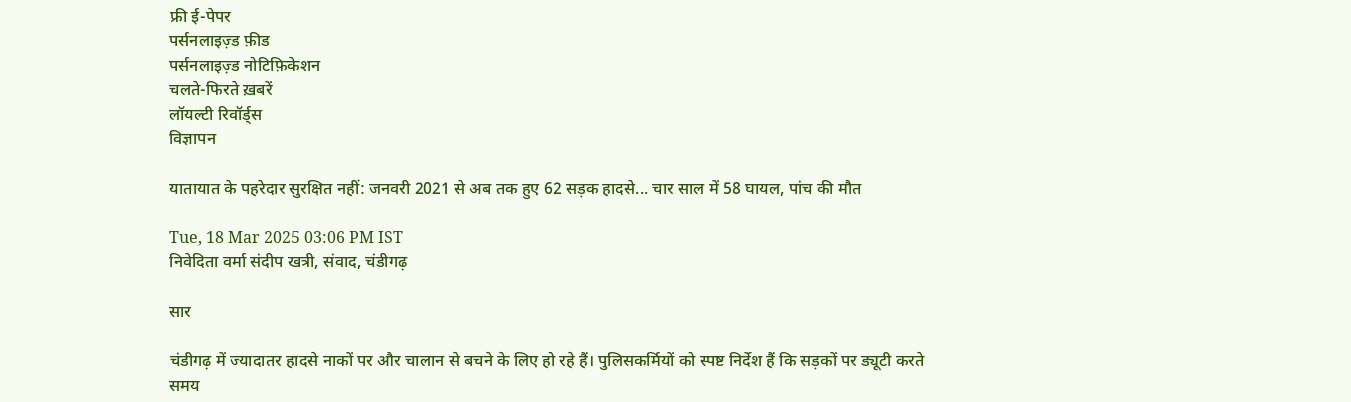फ्री ई-पेपर
पर्सनलाइज़्ड फ़ीड
पर्सनलाइज़्ड नोटिफ़िकेशन
चलते-फिरते ख़बरें
लॉयल्टी रिवॉर्ड्स
विज्ञापन

यातायात के पहरेदार सुरक्षित नहीं: जनवरी 2021 से अब तक हुए 62 सड़क हादसे... चार साल में 58 घायल, पांच की मौत

Tue, 18 Mar 2025 03:06 PM IST
निवेदिता वर्मा संदीप खत्री, संवाद, चंडीगढ़

सार

चंडीगढ़ में ज्यादातर हादसे नाकों पर और चालान से बचने के लिए हो रहे हैं। पुलिसकर्मियों को स्पष्ट निर्देश हैं कि सड़कों पर ड्यूटी करते समय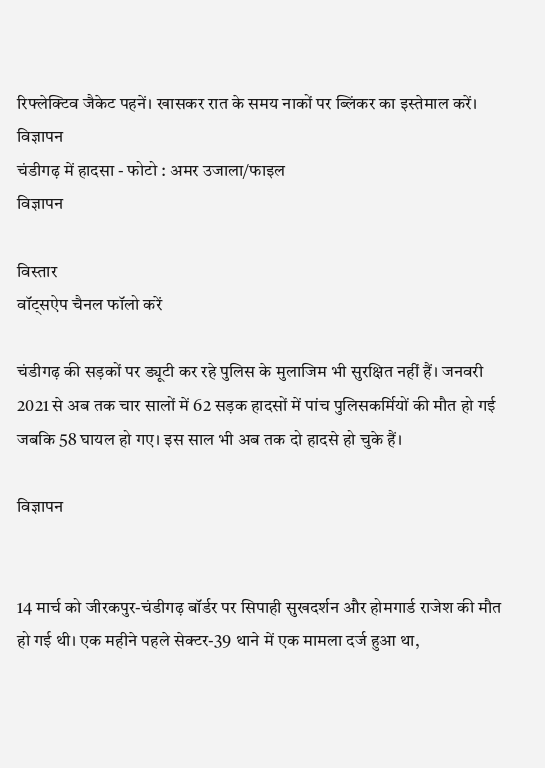रिफ्लेक्टिव जैकेट पहनें। खासकर रात के समय नाकों पर ब्लिंकर का इस्तेमाल करें।
विज्ञापन
चंडीगढ़ में हादसा - फोटो : अमर उजाला/फाइल
विज्ञापन

विस्तार
वॉट्सऐप चैनल फॉलो करें

चंडीगढ़ की सड़कों पर ड्यूटी कर रहे पुलिस के मुलाजिम भी सुरक्षित नहीं हैं। जनवरी 2021 से अब तक चार सालों में 62 सड़क हादसों में पांच पुलिसकर्मियों की मौत हो गई जबकि 58 घायल हो गए। इस साल भी अब तक दो हादसे हो चुके हैं।

विज्ञापन


14 मार्च को जीरकपुर-चंडीगढ़ बॉर्डर पर सिपाही सुखदर्शन और होमगार्ड राजेश की मौत हो गई थी। एक महीने पहले सेक्टर-39 थाने में एक मामला दर्ज हुआ था,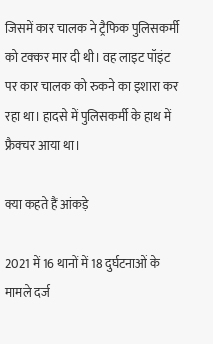जिसमें कार चालक ने ट्रैफिक पुलिसकर्मी को टक्कर मार दी थी। वह लाइट पॉइंट पर कार चालक को रुकने का इशारा कर रहा था। हादसे में पुलिसकर्मी के हाथ में फ्रैक्चर आया था।

क्या कहते हैं आंकड़े

2021 में 16 थानों में 18 दुर्घटनाओं के मामले दर्ज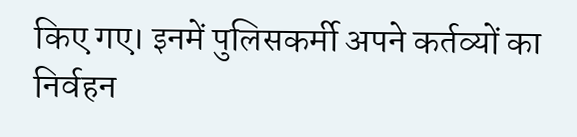किए गए। इनमें पुलिसकर्मी अपने कर्तव्यों का निर्वहन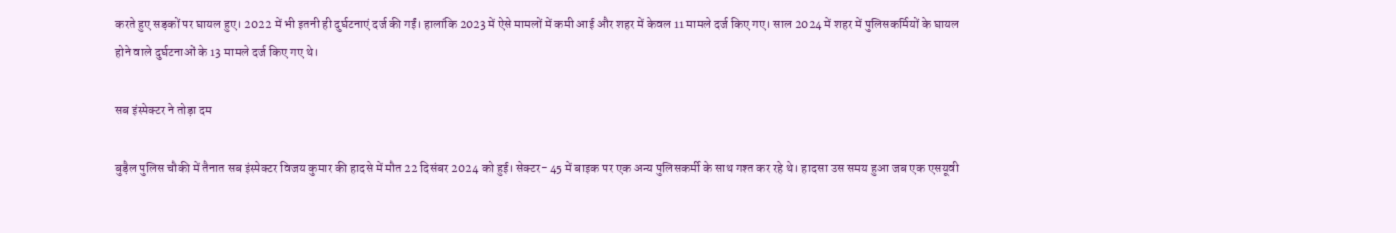करते हुए सड़कों पर घायल हुए। 2022 में भी इतनी ही दुर्घटनाएं दर्ज की गईं। हालांकि 2023 में ऐसे मामलों में कमी आई और शहर में केवल 11 मामले दर्ज किए गए। साल 2024 में शहर में पुलिसकर्मियों के घायल होने वाले दुर्घटनाओं के 13 मामले दर्ज किए गए थे।

सब इंस्पेक्टर ने तोड़ा दम

बुड़ैल पुलिस चौकी में तैनात सब इंस्पेक्टर विजय कुमार की हादसे में मौत 22 दिसंबर 2024 को हुई। सेक्टर- 45 में बाइक पर एक अन्य पुलिसकर्मी के साथ गश्त कर रहे थे। हादसा उस समय हुआ जब एक एसयूवी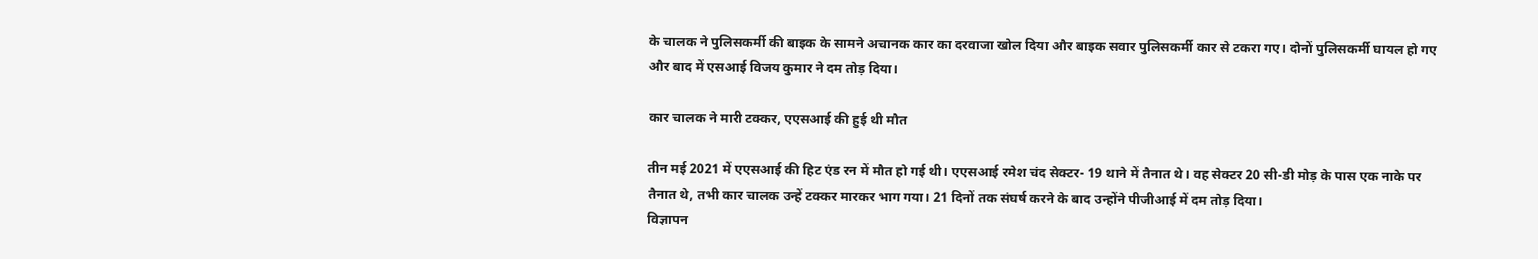के चालक ने पुलिसकर्मी की बाइक के सामने अचानक कार का दरवाजा खोल दिया और बाइक सवार पुलिसकर्मी कार से टकरा गए। दोनों पुलिसकर्मी घायल हो गए और बाद में एसआई विजय कुमार ने दम तोड़ दिया।

कार चालक ने मारी टक्कर, एएसआई की हुई थी मौत

तीन मई 2021 में एएसआई की हिट एंड रन में मौत हो गई थी। एएसआई रमेश चंद सेक्टर- 19 थाने में तैनात थे। वह सेक्टर 20 सी-डी मोड़ के पास एक नाके पर तैनात थे, तभी कार चालक उन्हें टक्कर मारकर भाग गया। 21 दिनों तक संघर्ष करने के बाद उन्होंने पीजीआई में दम तोड़ दिया।
विज्ञापन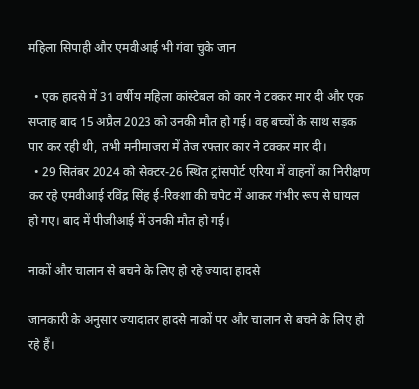महिला सिपाही और एमवीआई भी गंवा चुके जान

  • एक हादसे में 31 वर्षीय महिला कांस्टेबल को कार ने टक्कर मार दी और एक सप्ताह बाद 15 अप्रैल 2023 को उनकी मौत हो गई। वह बच्चों के साथ सड़क पार कर रही थी, तभी मनीमाजरा में तेज रफ्तार कार ने टक्कर मार दी।
  • 29 सितंबर 2024 को सेक्टर-26 स्थित ट्रांसपोर्ट एरिया में वाहनों का निरीक्षण कर रहे एमवीआई रविंद्र सिंह ई-रिक्शा की चपेट में आकर गंभीर रूप से घायल हो गए। बाद में पीजीआई में उनकी मौत हो गई।

नाकों और चालान से बचने के लिए हो रहे ज्यादा हादसे

जानकारी के अनुसार ज्यादातर हादसे नाकों पर और चालान से बचने के लिए हो रहे हैं।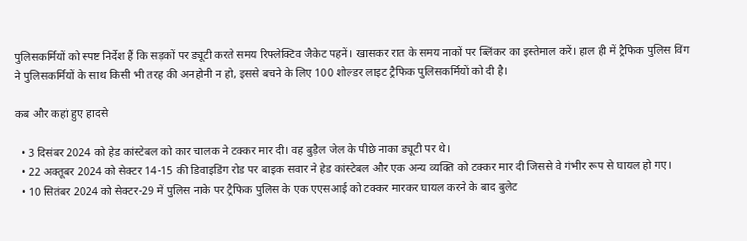पुलिसकर्मियों को स्पष्ट निर्देश हैं कि सड़कों पर ड्यूटी करते समय रिफ्लेक्टिव जैकेट पहनें। खासकर रात के समय नाकों पर ब्लिंकर का इस्तेमाल करें। हाल ही में ट्रैफिक पुलिस विंग ने पुलिसकर्मियों के साथ किसी भी तरह की अनहोनी न हो, इससे बचने के लिए 100 शोल्डर लाइट ट्रैफिक पुलिसकर्मियों को दी है।

कब और कहां हुए हादसे

  • 3 दिसंबर 2024 को हेड कांस्टेबल को कार चालक ने टक्कर मार दी। वह बुड़ैल जेल के पीछे नाका ड्यूटी पर थे।
  • 22 अक्तूबर 2024 को सेक्टर 14-15 की डिवाइडिंग रोड पर बाइक सवार ने हेड कांस्टेबल और एक अन्य व्यक्ति को टक्कर मार दी जिससे वे गंभीर रूप से घायल हो गए।
  • 10 सितंबर 2024 को सेक्टर-29 में पुलिस नाके पर ट्रैफिक पुलिस के एक एएसआई को टक्कर मारकर घायल करने के बाद बुलेट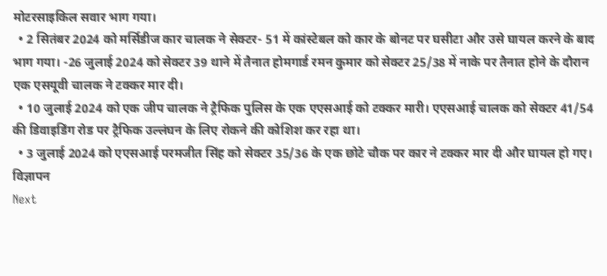मोटरसाइकिल सवार भाग गया।
  • 2 सितंबर 2024 को मर्सिडीज कार चालक ने सेक्टर- 51 में कांस्टेबल को कार के बोनट पर घसीटा और उसे घायल करने के बाद भाग गया। -26 जुलाई 2024 को सेक्टर 39 थाने में तैनात होमगार्ड रमन कुमार को सेक्टर 25/38 में नाके पर तैनात होने के दौरान एक एसयूवी चालक ने टक्कर मार दी।
  • 10 जुलाई 2024 को एक जीप चालक ने ट्रैफिक पुलिस के एक एएसआई को टक्कर मारी। एएसआई चालक को सेक्टर 41/54 की डिवाइडिंग रोड पर ट्रैफिक उल्लंघन के लिए रोकने की कोशिश कर रहा था।
  • 3 जुलाई 2024 को एएसआई परमजीत सिंह को सेक्टर 35/36 के एक छोटे चौक पर कार ने टक्कर मार दी और घायल हो गए।
विज्ञापन
Next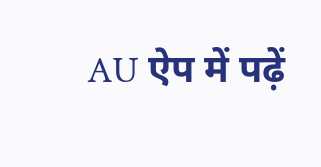AU ऐप में पढ़ें